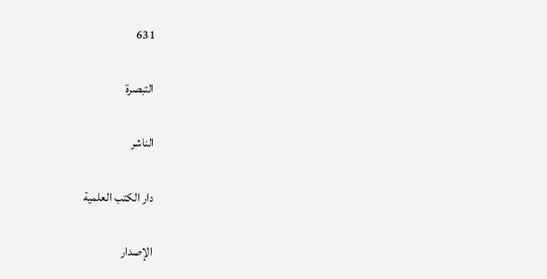631

التبصرة

الناشر

دار الكتب العلمية

الإصدار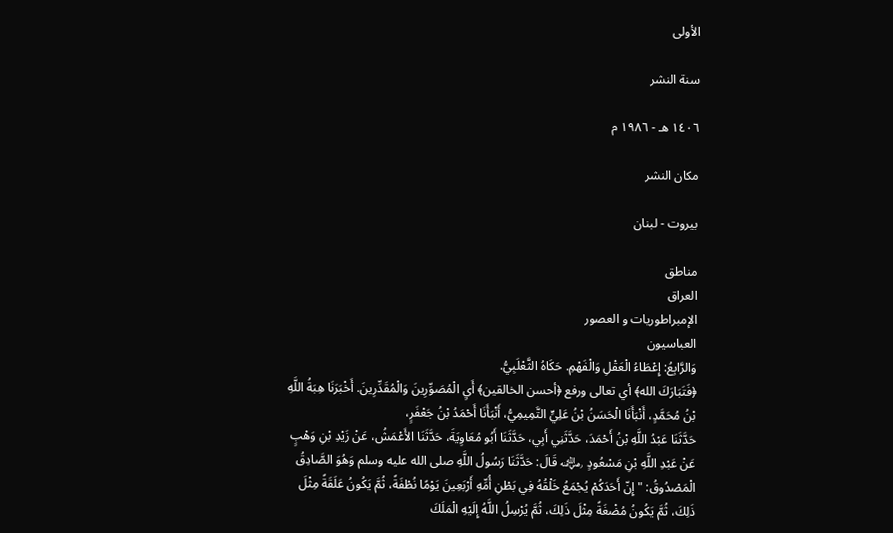الأولى

سنة النشر

١٤٠٦ هـ - ١٩٨٦ م

مكان النشر

بيروت - لبنان

مناطق
العراق
الإمبراطوريات و العصور
العباسيون
وَالرَّابِعُ: إِعْطَاءُ الْعَقْلِ وَالْفَهْمِ. حَكَاهُ الثَّعْلَبِيُّ.
﴿فَتَبَارَكَ الله﴾ أي تعالى ورفع ﴿أحسن الخالقين﴾ أَيِ الْمُصَوِّرِينَ وَالْمُقَدِّرِينَ. أَخْبَرَنَا هِبَةُ اللَّهِ بْنُ مُحَمَّدٍ، أَنْبَأَنَا الْحَسَنُ بْنُ عَلِيٍّ التَّمِيمِيُّ، أَنْبَأَنَا أَحْمَدُ بْنُ جَعْفَرٍ،
حَدَّثَنَا عَبْدُ اللَّهِ بْنُ أَحْمَدَ، حَدَّثَنِي أَبِي، حَدَّثَنَا أَبُو مُعَاوِيَةَ، حَدَّثَنَا الأَعْمَشُ، عَنْ زَيْدِ بْنِ وَهْبٍ عَنْ عَبْدِ اللَّهِ بْنِ مَسْعُودٍ ﵁ قَالَ: حَدَّثَنَا رَسُولُ اللَّهِ صلى الله عليه وسلم وَهُوَ الصَّادِقُ الْمَصْدُوقُ: " إِنّ أَحَدَكُمْ يُجْمَعُ خَلْقُهُ فِي بَطْنِ أُمِّهِ أَرْبَعِينَ يَوْمًا نُطْفَةً، ثُمَّ يَكُونُ عَلَقَةً مِثْلَ ذَلِكَ، ثُمَّ يَكُونُ مُضْغَةً مِثْلَ ذَلِكَ، ثُمَّ يُرْسِلُ اللَّهُ إِلَيْهِ الْمَلَكَ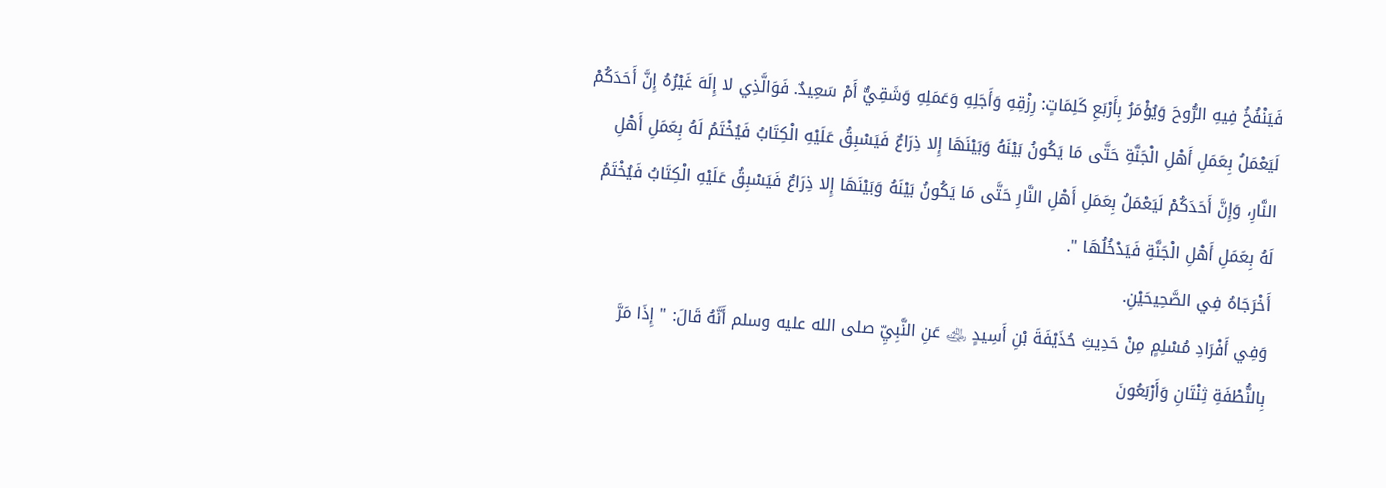فَيَنْفُخُ فِيهِ الرُّوحَ وَيُؤْمَرُ بِأَرْبَعِ كَلِمَاتٍ: رِزْقِهِ وَأَجَلِهِ وَعَمَلِهِ وَشَقِيٌّ أَمْ سَعِيدٌ. فَوَالَّذِي لا إِلَهَ غَيْرُهُ إِنَّ أَحَدَكُمْ لَيَعْمَلُ بِعَمَلِ أَهْلِ الْجَنَّةِ حَتَّى مَا يَكُونُ بَيْنَهُ وَبَيْنَهَا إِلا ذِرَاعٌ فَيَسْبِقُ عَلَيْهِ الْكِتَابُ فَيُخْتَمُ لَهُ بِعَمَلِ أَهْلِ النَّارِ، وَإِنَّ أَحَدَكُمْ لَيَعْمَلُ بِعَمَلِ أَهْلِ النَّارِ حَتَّى مَا يَكُونُ بَيْنَهُ وَبَيْنَهَا إِلا ذِرَاعٌ فَيَسْبِقُ عَلَيْهِ الْكِتَابُ فَيُخْتَمُ لَهُ بِعَمَلِ أَهْلِ الْجَنَّةِ فَيَدْخُلُهَا ".
أَخْرَجَاهُ فِي الصَّحِيحَيْنِ.
وَفِي أَفْرَادِ مُسْلِمٍ مِنْ حَدِيثِ حُذَيْفَةَ بْنِ أَسِيدٍ ﵁ عَنِ النَّبِيِّ صلى الله عليه وسلم أَنَّهُ قَالَ: " إِذَا مَرَّ بِالنُّطْفَةِ ثِنْتَانِ وَأَرْبَعُونَ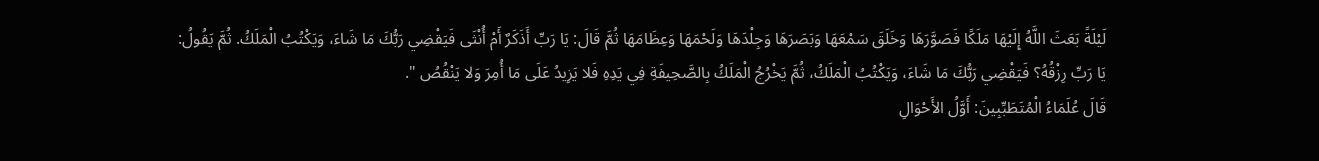لَيْلَةً بَعَثَ اللَّهُ إِلَيْهَا مَلَكًا فَصَوَّرَهَا وَخَلَقَ سَمْعَهَا وَبَصَرَهَا وَجِلْدَهَا وَلَحْمَهَا وَعِظَامَهَا ثُمَّ قَالَ: يَا رَبِّ أَذَكَرٌ أَمْ أُنْثَى فَيَقْضِي رَبُّكَ مَا شَاءَ، وَيَكْتُبُ الْمَلَكُ. ثُمَّ يَقُولُ: يَا رَبِّ رِزْقُهُ؟ فَيَقْضِي رَبُّكَ مَا شَاءَ، وَيَكْتُبُ الْمَلَكُ، ثُمَّ يَخْرُجُ الْمَلَكُ بِالصَّحِيفَةِ فِي يَدِهِ فَلا يَزِيدُ عَلَى مَا أُمِرَ وَلا يَنْقُصُ ".
قَالَ عُلَمَاءُ الْمُتَطَبِّبِينَ: أَوَّلُ الأَحْوَالِ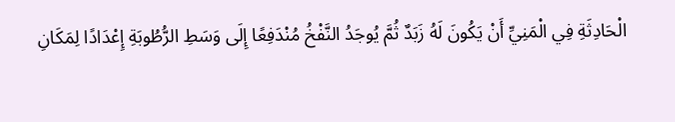الْحَادِثَةِ فِي الْمَنِيِّ أَنْ يَكُونَ لَهُ زَبَدٌ ثُمَّ يُوجَدُ النَّفْخُ مُنْدَفِعًا إِلَى وَسَطِ الرُّطُوبَةِ إِعْدَادًا لِمَكَانِ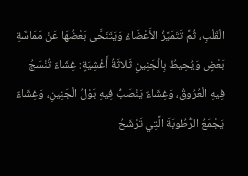الْقَلْبِ، ثُمَّ تَتَمَيَّزُ الأَعْضَاءُ وَيَتَنَحَّى بَعْضُهَا عَنْ مَمَاسَّةِ بَعْضٍ وَيُحِيطُ بِالْجَنِينِ ثَلاثَةُ أَغْشِيَةٍ: غِشَاءٌ تُنْسَجُ فِيهِ الْعُرُوقُ، وَغِشَاءٌ يَنْصَبُّ فِيهِ بَوْلُ الْجَنِينِ، وَغِشَاءٌ يَجْمَعُ الرُّطُوبَةَ الَّتِي تَرْشَحُ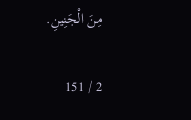مِنَ الْجَنِينِ.

2 / 151